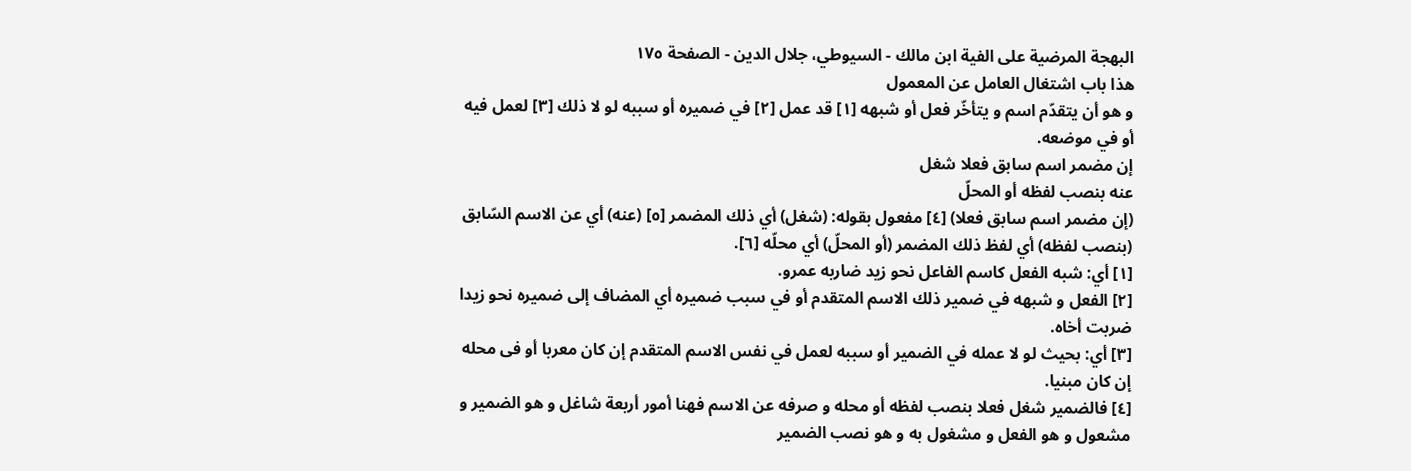البهجة المرضية على الفية ابن مالك - السيوطي، جلال الدين - الصفحة ١٧٥
هذا باب اشتغال العامل عن المعمول
و هو أن يتقدّم اسم و يتأخّر فعل أو شبهه [١] قد عمل [٢] في ضميره أو سببه لو لا ذلك [٣] لعمل فيه أو في موضعه.
إن مضمر اسم سابق فعلا شغل
عنه بنصب لفظه أو المحلّ
(إن مضمر اسم سابق فعلا) [٤] مفعول بقوله: (شغل) أي ذلك المضمر [٥] (عنه) أي عن الاسم السّابق (بنصب لفظه) أي لفظ ذلك المضمر (أو المحلّ) أي محلّه [٦].
[١] أي: شبه الفعل كاسم الفاعل نحو زيد ضاربه عمرو.
[٢] الفعل و شبهه في ضمير ذلك الاسم المتقدم أو في سبب ضميره أي المضاف إلى ضميره نحو زيدا ضربت أخاه.
[٣] أي: بحيث لو لا عمله في الضمير أو سببه لعمل في نفس الاسم المتقدم إن كان معربا أو فى محله إن كان مبنيا.
[٤] فالضمير شغل فعلا بنصب لفظه أو محله و صرفه عن الاسم فهنا أمور أربعة شاغل و هو الضمير و مشعول و هو الفعل و مشغول به و هو نصب الضمير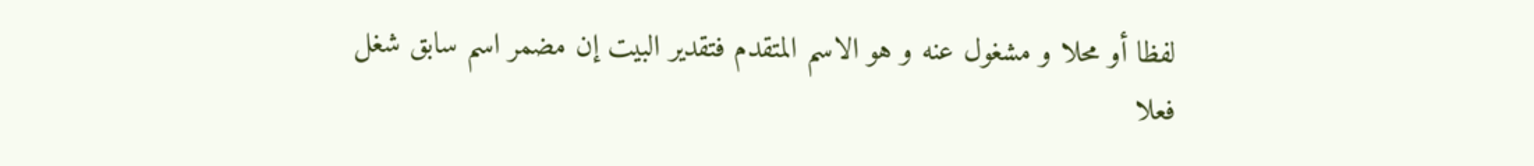لفظا أو محلا و مشغول عنه و هو الاسم المتقدم فتقدير البيت إن مضمر اسم سابق شغل فعلا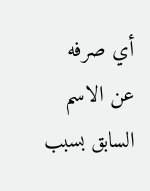أي صرفه عن الاسم السابق بسبب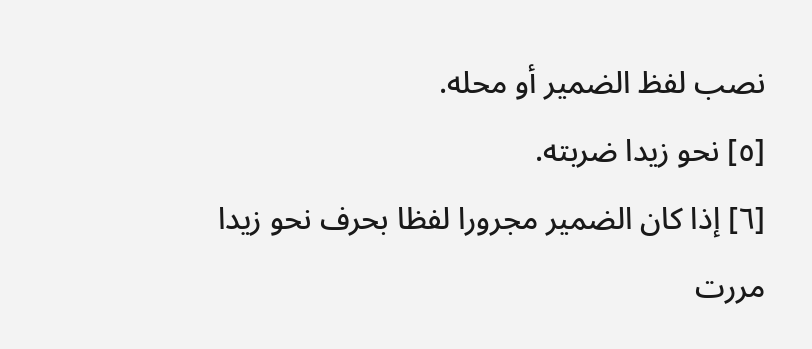نصب لفظ الضمير أو محله.
[٥] نحو زيدا ضربته.
[٦] إذا كان الضمير مجرورا لفظا بحرف نحو زيدا مررت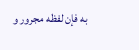به فإن لفظه مجرور و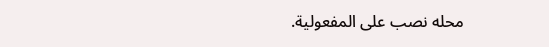محله نصب على المفعولية.